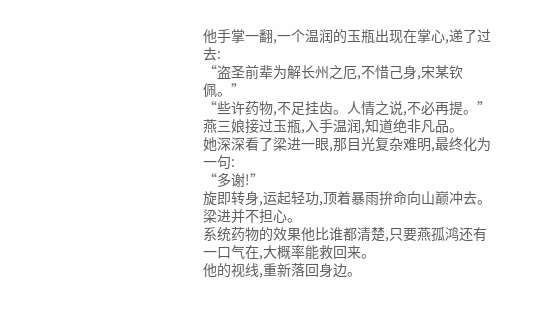他手掌一翻,一个温润的玉瓶出现在掌心,递了过去:
“盗圣前辈为解长州之厄,不惜己身,宋某钦佩。”
“些许药物,不足挂齿。人情之说,不必再提。”
燕三娘接过玉瓶,入手温润,知道绝非凡品。
她深深看了梁进一眼,那目光复杂难明,最终化为一句:
“多谢!”
旋即转身,运起轻功,顶着暴雨拚命向山巅冲去。
梁进并不担心。
系统药物的效果他比谁都清楚,只要燕孤鸿还有一口气在,大概率能救回来。
他的视线,重新落回身边。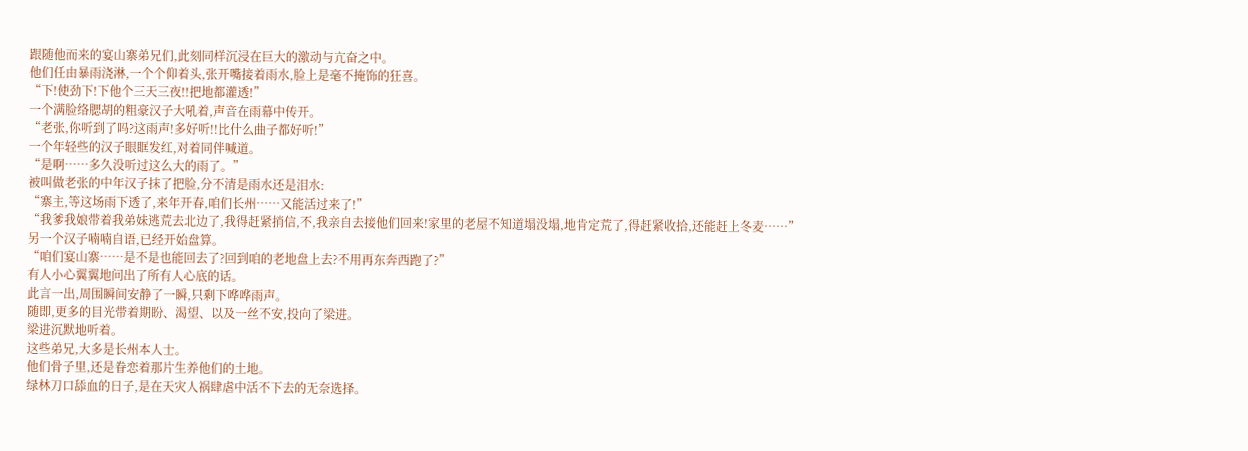跟随他而来的宴山寨弟兄们,此刻同样沉浸在巨大的激动与亢奋之中。
他们任由暴雨浇淋,一个个仰着头,张开嘴接着雨水,脸上是毫不掩饰的狂喜。
“下!使劲下!下他个三天三夜!!把地都灌透!”
一个满脸络腮胡的粗豪汉子大吼着,声音在雨幕中传开。
“老张,你听到了吗?这雨声!多好听!!比什么曲子都好听!”
一个年轻些的汉子眼眶发红,对着同伴喊道。
“是啊……多久没听过这么大的雨了。”
被叫做老张的中年汉子抹了把脸,分不清是雨水还是泪水:
“寨主,等这场雨下透了,来年开春,咱们长州……又能活过来了!”
“我爹我娘带着我弟妹逃荒去北边了,我得赶紧捎信,不,我亲自去接他们回来!家里的老屋不知道塌没塌,地肯定荒了,得赶紧收拾,还能赶上冬麦……”
另一个汉子喃喃自语,已经开始盘算。
“咱们宴山寨……是不是也能回去了?回到咱的老地盘上去?不用再东奔西跑了?”
有人小心翼翼地问出了所有人心底的话。
此言一出,周围瞬间安静了一瞬,只剩下哗哗雨声。
随即,更多的目光带着期盼、渴望、以及一丝不安,投向了梁进。
梁进沉默地听着。
这些弟兄,大多是长州本人士。
他们骨子里,还是眷恋着那片生养他们的土地。
绿林刀口舔血的日子,是在天灾人祸肆虐中活不下去的无奈选择。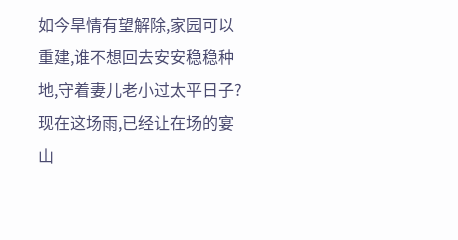如今旱情有望解除,家园可以重建,谁不想回去安安稳稳种地,守着妻儿老小过太平日子?现在这场雨,已经让在场的宴山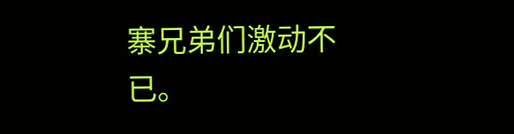寨兄弟们激动不已。